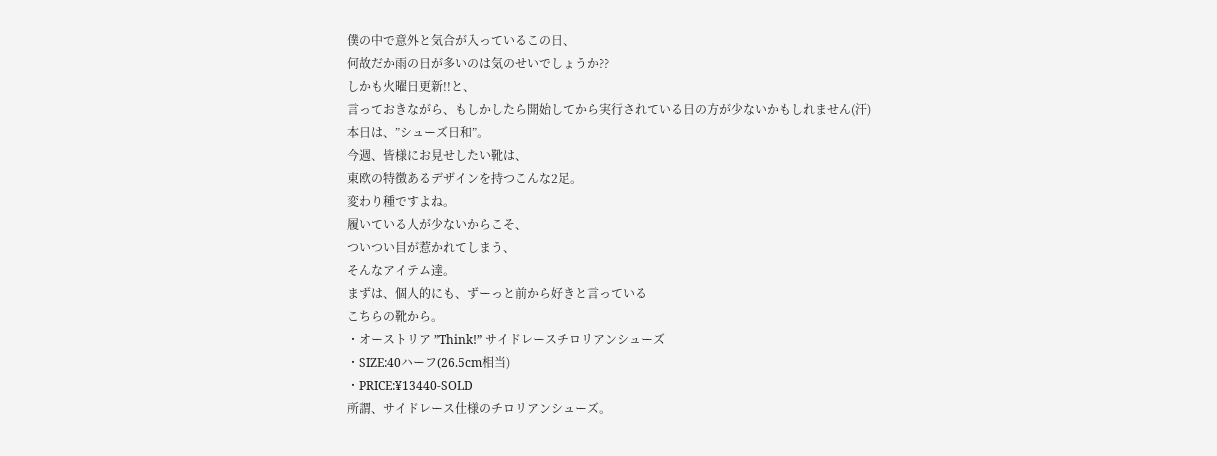僕の中で意外と気合が入っているこの日、
何故だか雨の日が多いのは気のせいでしょうか??
しかも火曜日更新!!と、
言っておきながら、もしかしたら開始してから実行されている日の方が少ないかもしれません(汗)
本日は、”シューズ日和”。
今週、皆様にお見せしたい靴は、
東欧の特徴あるデザインを持つこんな2足。
変わり種ですよね。
履いている人が少ないからこそ、
ついつい目が惹かれてしまう、
そんなアイテム達。
まずは、個人的にも、ずーっと前から好きと言っている
こちらの靴から。
・オーストリア ”Think!” サイドレースチロリアンシューズ
・SIZE:40ハーフ(26.5cm相当)
・PRICE:¥13440-SOLD
所謂、サイドレース仕様のチロリアンシューズ。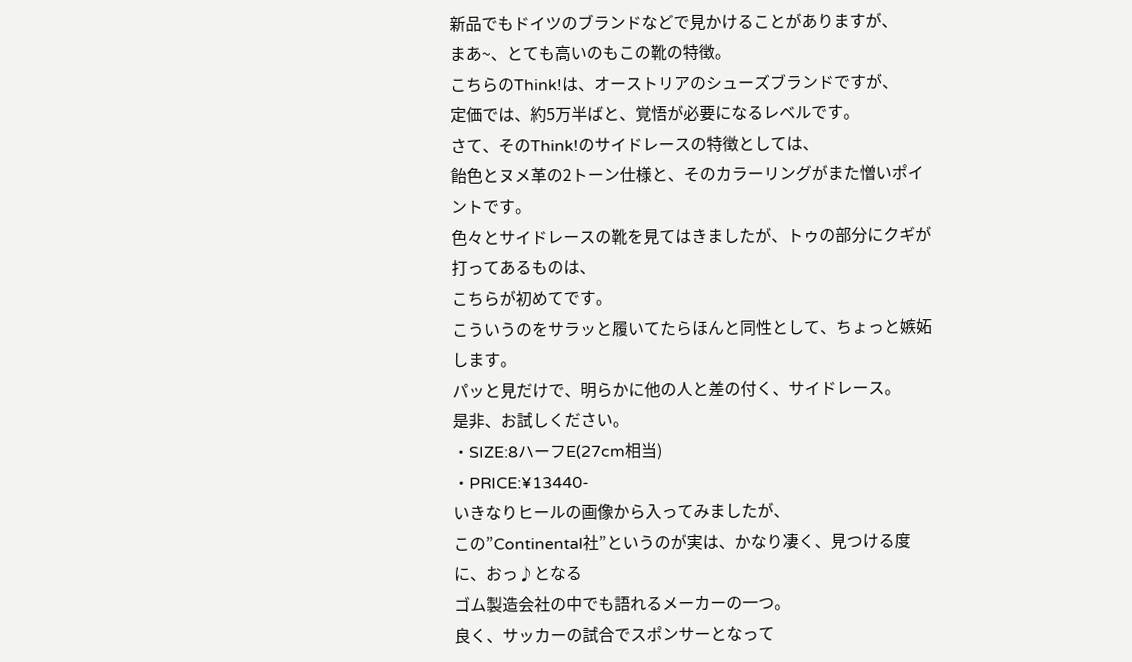新品でもドイツのブランドなどで見かけることがありますが、
まあ~、とても高いのもこの靴の特徴。
こちらのThink!は、オーストリアのシューズブランドですが、
定価では、約5万半ばと、覚悟が必要になるレベルです。
さて、そのThink!のサイドレースの特徴としては、
飴色とヌメ革の2トーン仕様と、そのカラーリングがまた憎いポイントです。
色々とサイドレースの靴を見てはきましたが、トゥの部分にクギが打ってあるものは、
こちらが初めてです。
こういうのをサラッと履いてたらほんと同性として、ちょっと嫉妬します。
パッと見だけで、明らかに他の人と差の付く、サイドレース。
是非、お試しください。
・SIZE:8ハーフE(27cm相当)
・PRICE:¥13440-
いきなりヒールの画像から入ってみましたが、
この”Continental社”というのが実は、かなり凄く、見つける度に、おっ♪となる
ゴム製造会社の中でも語れるメーカーの一つ。
良く、サッカーの試合でスポンサーとなって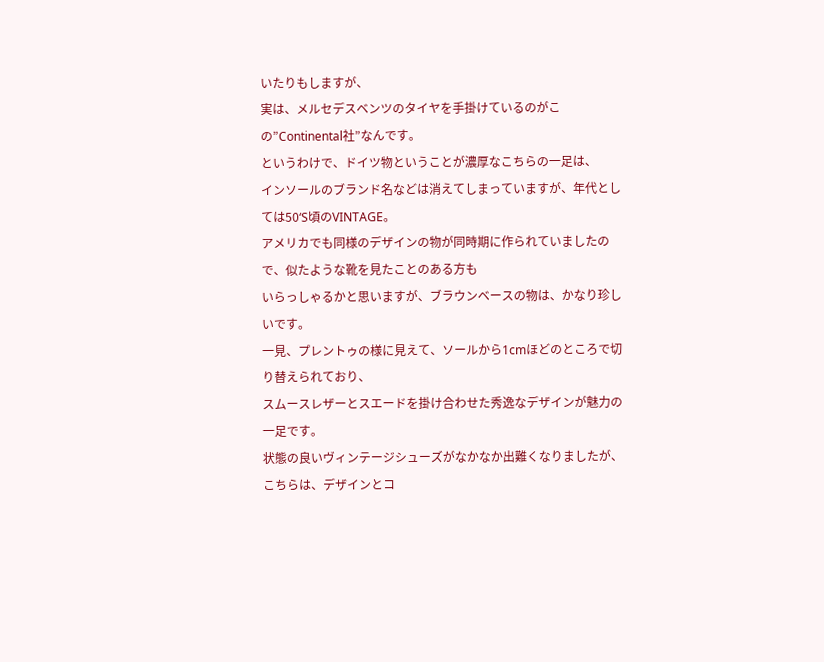いたりもしますが、
実は、メルセデスベンツのタイヤを手掛けているのがこの”Continental社”なんです。
というわけで、ドイツ物ということが濃厚なこちらの一足は、
インソールのブランド名などは消えてしまっていますが、年代としては50‘S頃のVINTAGE。
アメリカでも同様のデザインの物が同時期に作られていましたので、似たような靴を見たことのある方も
いらっしゃるかと思いますが、ブラウンベースの物は、かなり珍しいです。
一見、プレントゥの様に見えて、ソールから1cmほどのところで切り替えられており、
スムースレザーとスエードを掛け合わせた秀逸なデザインが魅力の一足です。
状態の良いヴィンテージシューズがなかなか出難くなりましたが、
こちらは、デザインとコ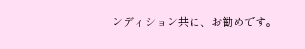ンディション共に、お勧めです。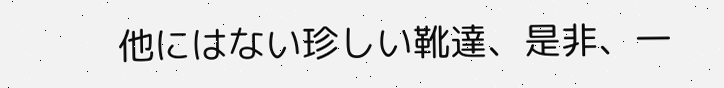他にはない珍しい靴達、是非、一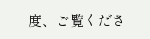度、ご覧くださ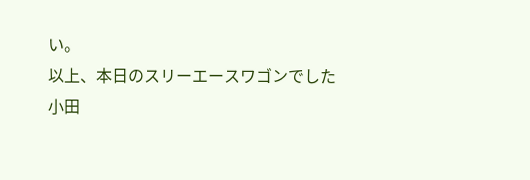い。
以上、本日のスリーエースワゴンでした
小田